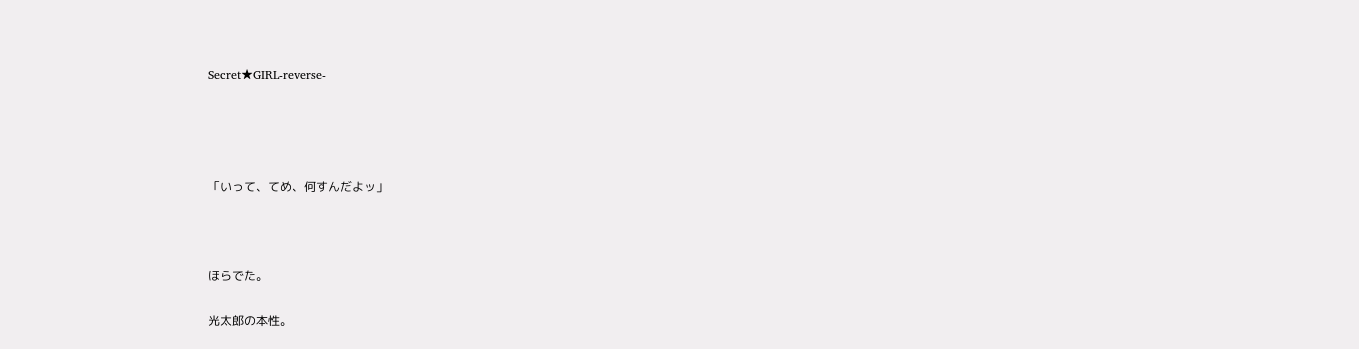Secret★GIRL-reverse-




「いって、てめ、何すんだよッ」



ほらでた。

光太郎の本性。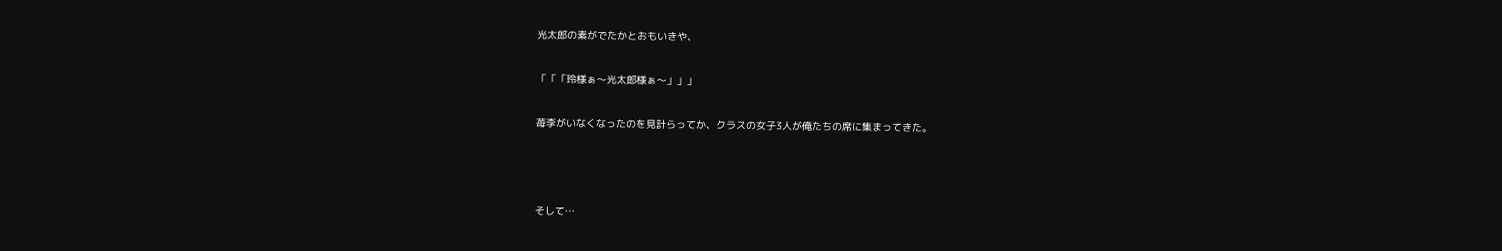光太郎の素がでたかとおもいきや、

「「「玲様ぁ〜光太郎様ぁ〜」」」

苺李がいなくなったのを見計らってか、クラスの女子3人が俺たちの席に集まってきた。



そして…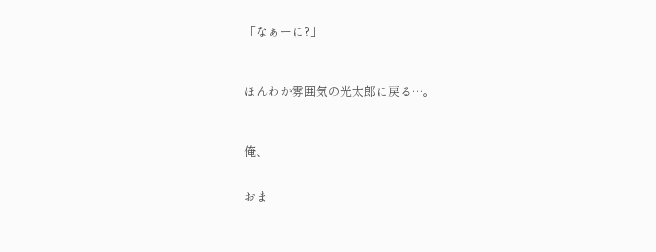「なぁーに?」



ほんわか雰囲気の光太郎に戻る…。



俺、


おま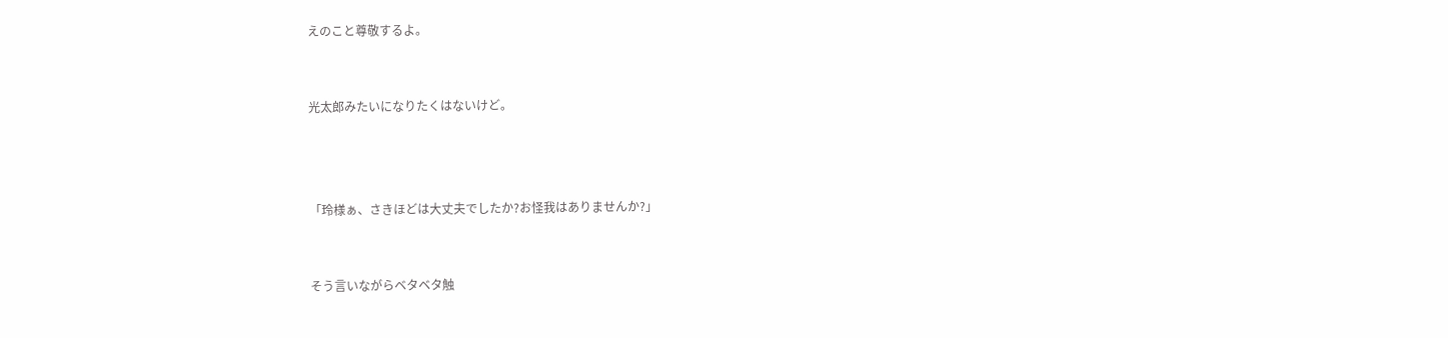えのこと尊敬するよ。


光太郎みたいになりたくはないけど。



「玲様ぁ、さきほどは大丈夫でしたか?お怪我はありませんか?」


そう言いながらベタベタ触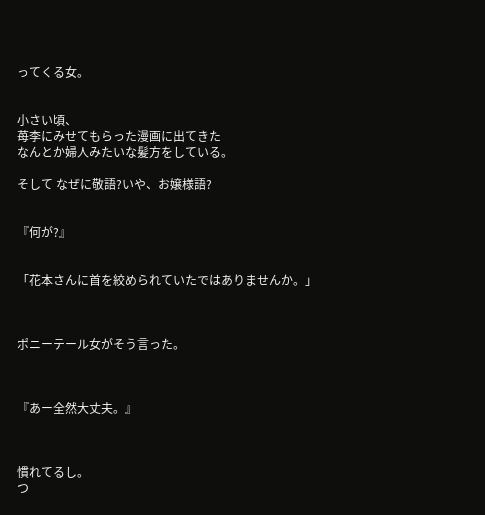ってくる女。


小さい頃、
苺李にみせてもらった漫画に出てきた
なんとか婦人みたいな髪方をしている。

そして なぜに敬語?いや、お嬢様語?


『何が?』


「花本さんに首を絞められていたではありませんか。」



ポニーテール女がそう言った。



『あー全然大丈夫。』



慣れてるし。
つ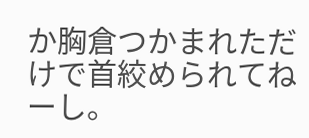か胸倉つかまれただけで首絞められてねーし。